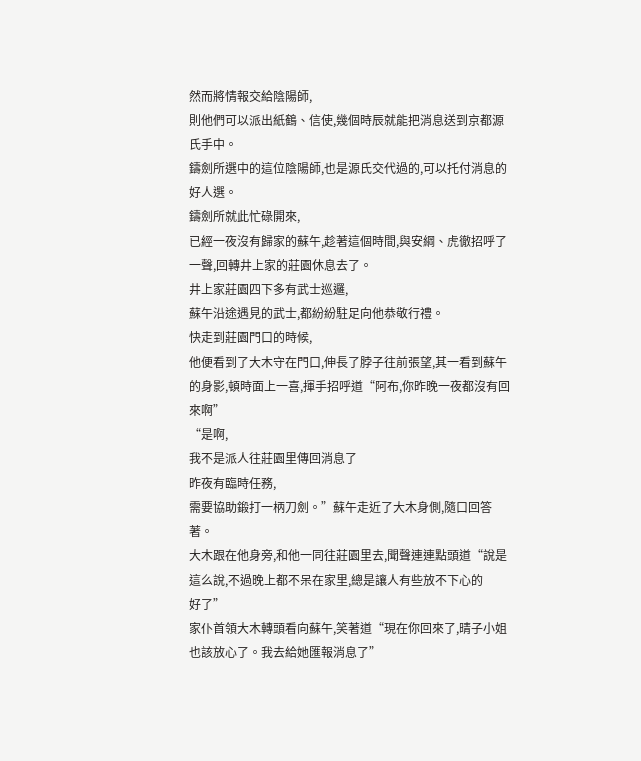然而將情報交給陰陽師,
則他們可以派出紙鶴、信使,幾個時辰就能把消息送到京都源氏手中。
鑄劍所選中的這位陰陽師,也是源氏交代過的,可以托付消息的好人選。
鑄劍所就此忙碌開來,
已經一夜沒有歸家的蘇午,趁著這個時間,與安綱、虎徹招呼了一聲,回轉井上家的莊園休息去了。
井上家莊園四下多有武士巡邏,
蘇午沿途遇見的武士,都紛紛駐足向他恭敬行禮。
快走到莊園門口的時候,
他便看到了大木守在門口,伸長了脖子往前張望,其一看到蘇午的身影,頓時面上一喜,揮手招呼道“阿布,你昨晚一夜都沒有回來啊”
“是啊,
我不是派人往莊園里傳回消息了
昨夜有臨時任務,
需要協助鍛打一柄刀劍。”蘇午走近了大木身側,隨口回答著。
大木跟在他身旁,和他一同往莊園里去,聞聲連連點頭道“說是這么說,不過晚上都不呆在家里,總是讓人有些放不下心的
好了”
家仆首領大木轉頭看向蘇午,笑著道“現在你回來了,晴子小姐也該放心了。我去給她匯報消息了”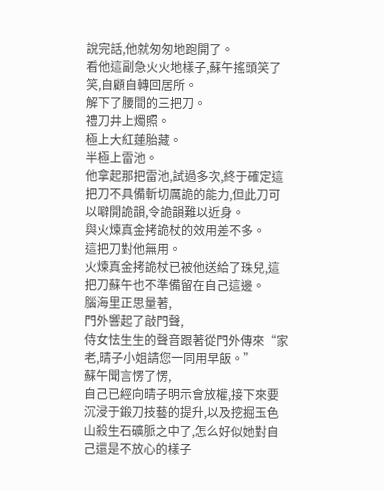說完話,他就匆匆地跑開了。
看他這副急火火地樣子,蘇午搖頭笑了笑,自顧自轉回居所。
解下了腰間的三把刀。
禮刀井上燭照。
極上大紅蓮胎藏。
半極上雷池。
他拿起那把雷池,試過多次,終于確定這把刀不具備斬切厲詭的能力,但此刀可以噼開詭韻,令詭韻難以近身。
與火煉真金拷詭杖的效用差不多。
這把刀對他無用。
火煉真金拷詭杖已被他送給了珠兒,這把刀蘇午也不準備留在自己這邊。
腦海里正思量著,
門外響起了敲門聲,
侍女怯生生的聲音跟著從門外傳來“家老,晴子小姐請您一同用早飯。”
蘇午聞言愣了愣,
自己已經向晴子明示會放權,接下來要沉浸于鍛刀技藝的提升,以及挖掘玉色山殺生石礦脈之中了,怎么好似她對自己還是不放心的樣子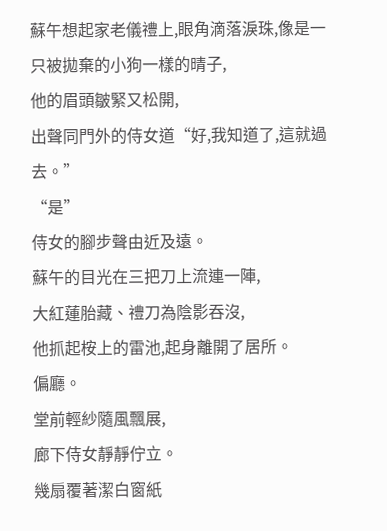蘇午想起家老儀禮上,眼角滴落淚珠,像是一只被拋棄的小狗一樣的晴子,
他的眉頭皺緊又松開,
出聲同門外的侍女道“好,我知道了,這就過去。”
“是”
侍女的腳步聲由近及遠。
蘇午的目光在三把刀上流連一陣,
大紅蓮胎藏、禮刀為陰影吞沒,
他抓起桉上的雷池,起身離開了居所。
偏廳。
堂前輕紗隨風飄展,
廊下侍女靜靜佇立。
幾扇覆著潔白窗紙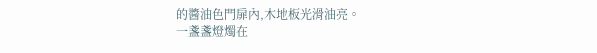的醬油色門扉內,木地板光滑油亮。
一盞盞燈燭在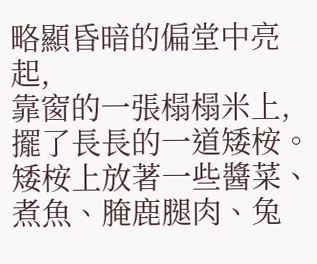略顯昏暗的偏堂中亮起,
靠窗的一張榻榻米上,
擺了長長的一道矮桉。
矮桉上放著一些醬菜、煮魚、腌鹿腿肉、兔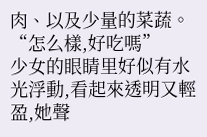肉、以及少量的菜蔬。
“怎么樣,好吃嗎”
少女的眼睛里好似有水光浮動,看起來透明又輕盈,她聲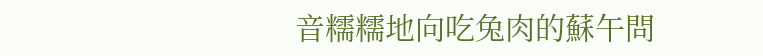音糯糯地向吃兔肉的蘇午問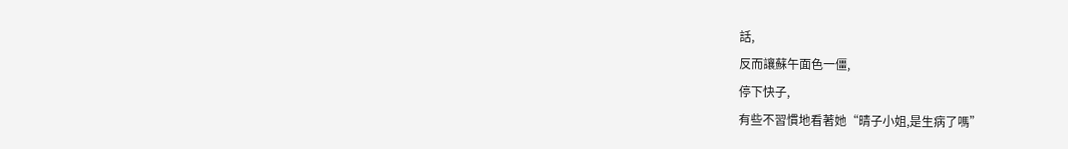話,
反而讓蘇午面色一僵,
停下快子,
有些不習慣地看著她“晴子小姐,是生病了嗎”